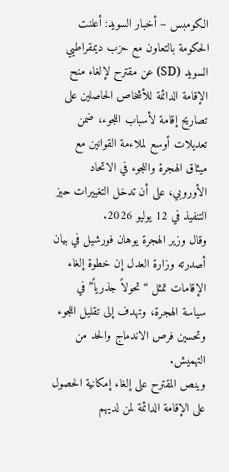الكومبس – أخبار السويد: أعلنت الحكومة بالتعاون مع حزب ديمقراطيي السويد (SD) عن مقترح لإلغاء منح الإقامة الدائمة للأشخاص الحاصلين على تصاريح إقامة لأسباب اللجوء، ضمن تعديلات أوسع لملاءمة القوانين مع ميثاق الهجرة واللجوء في الاتحاد الأوروبي، على أن تدخل التغييرات حيز التنفيذ في 12 يوليو 2026.
وقال وزير الهجرة يوهان فورشيل في بيان أصدرته وزارة العدل إن خطوة إلغاء الإقامات تمثل “تحولاً جذرياً” في سياسة الهجرة، وتهدف إلى تقليل اللجوء وتحسين فرص الاندماج والحد من التهميش.
وينص المقترح على إلغاء إمكانية الحصول على الإقامة الدائمة لمن لديهم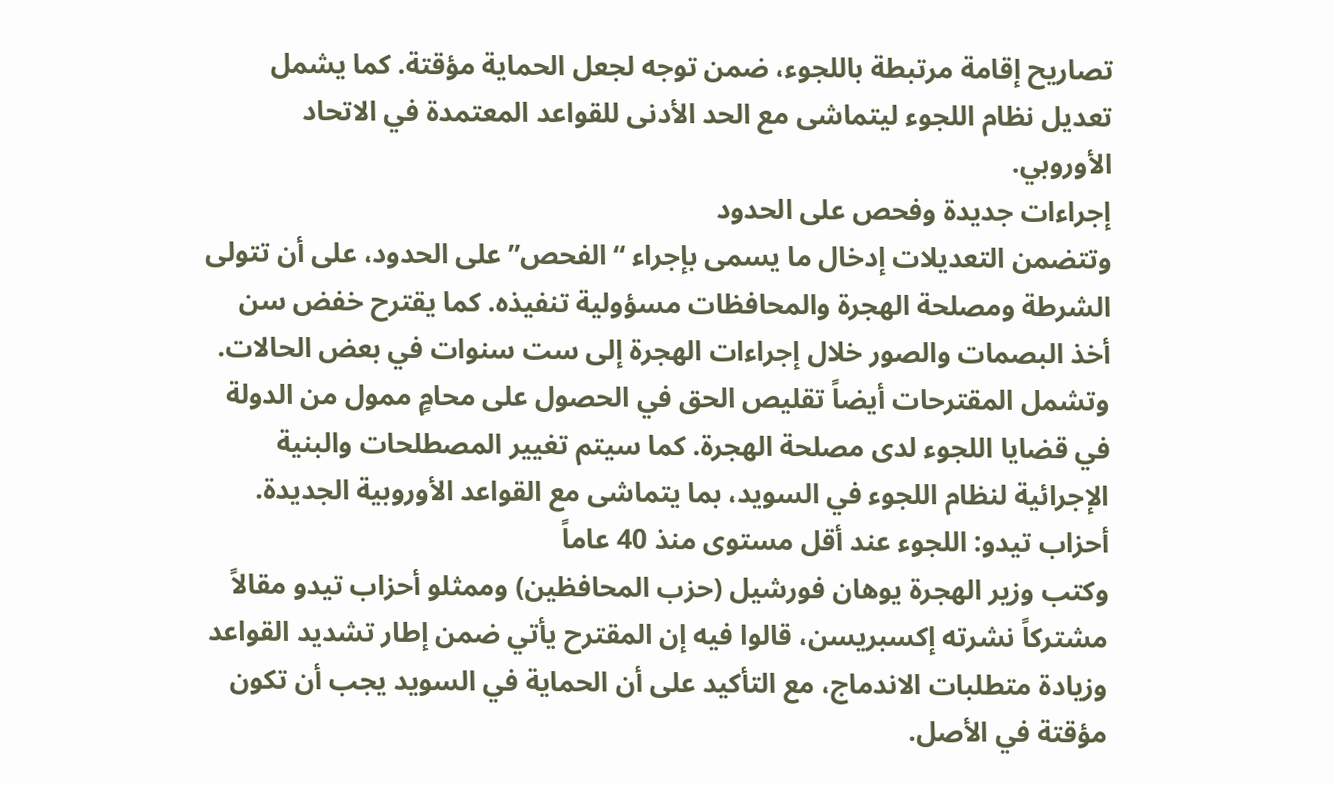تصاريح إقامة مرتبطة باللجوء، ضمن توجه لجعل الحماية مؤقتة. كما يشمل تعديل نظام اللجوء ليتماشى مع الحد الأدنى للقواعد المعتمدة في الاتحاد الأوروبي.
إجراءات جديدة وفحص على الحدود
وتتضمن التعديلات إدخال ما يسمى بإجراء “الفحص” على الحدود، على أن تتولى الشرطة ومصلحة الهجرة والمحافظات مسؤولية تنفيذه. كما يقترح خفض سن أخذ البصمات والصور خلال إجراءات الهجرة إلى ست سنوات في بعض الحالات.
وتشمل المقترحات أيضاً تقليص الحق في الحصول على محامٍ ممول من الدولة في قضايا اللجوء لدى مصلحة الهجرة. كما سيتم تغيير المصطلحات والبنية الإجرائية لنظام اللجوء في السويد، بما يتماشى مع القواعد الأوروبية الجديدة.
أحزاب تيدو: اللجوء عند أقل مستوى منذ 40 عاماً
وكتب وزير الهجرة يوهان فورشيل (حزب المحافظين) وممثلو أحزاب تيدو مقالاً مشتركاً نشرته إكسبريسن، قالوا فيه إن المقترح يأتي ضمن إطار تشديد القواعد وزيادة متطلبات الاندماج، مع التأكيد على أن الحماية في السويد يجب أن تكون مؤقتة في الأصل.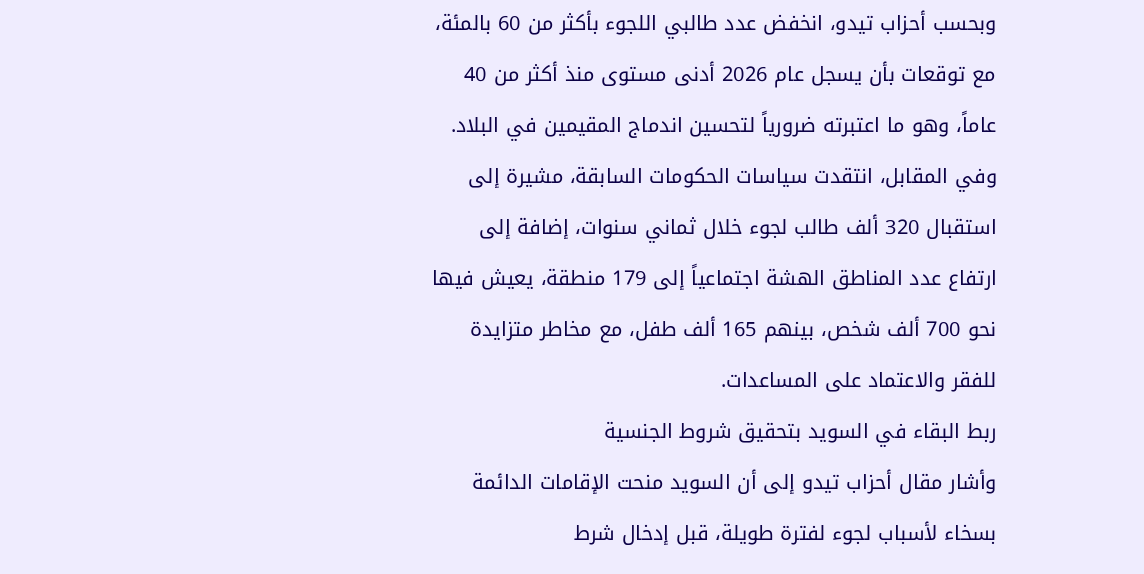وبحسب أحزاب تيدو، انخفض عدد طالبي اللجوء بأكثر من 60 بالمئة، مع توقعات بأن يسجل عام 2026 أدنى مستوى منذ أكثر من 40 عاماً، وهو ما اعتبرته ضرورياً لتحسين اندماج المقيمين في البلاد.
وفي المقابل، انتقدت سياسات الحكومات السابقة، مشيرة إلى استقبال 320 ألف طالب لجوء خلال ثماني سنوات، إضافة إلى ارتفاع عدد المناطق الهشة اجتماعياً إلى 179 منطقة، يعيش فيها نحو 700 ألف شخص، بينهم 165 ألف طفل، مع مخاطر متزايدة للفقر والاعتماد على المساعدات.
ربط البقاء في السويد بتحقيق شروط الجنسية
وأشار مقال أحزاب تيدو إلى أن السويد منحت الإقامات الدائمة بسخاء لأسباب لجوء لفترة طويلة، قبل إدخال شرط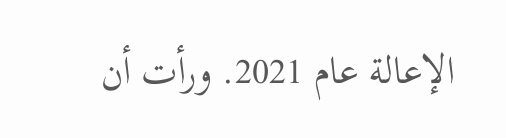الإعالة عام 2021. ورأت أن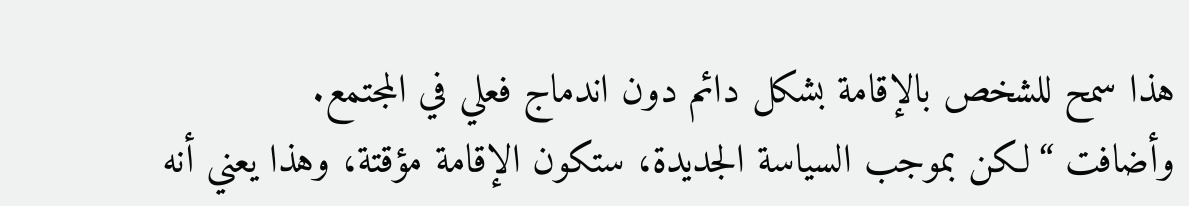هذا سمح للشخص بالإقامة بشكل دائم دون اندماج فعلي في المجتمع.
وأضافت “لكن بموجب السياسة الجديدة، ستكون الإقامة مؤقتة، وهذا يعني أنه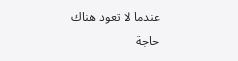عندما لا تعود هناك حاجة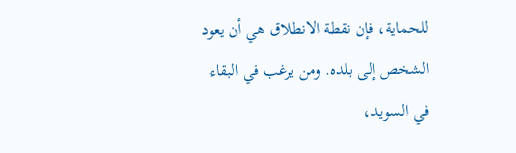للحماية، فإن نقطة الانطلاق هي أن يعود الشخص إلى بلده. ومن يرغب في البقاء في السويد،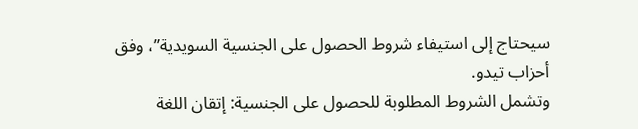سيحتاج إلى استيفاء شروط الحصول على الجنسية السويدية”، وفق أحزاب تيدو.
وتشمل الشروط المطلوبة للحصول على الجنسية: إتقان اللغة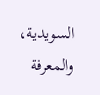السويدية، والمعرفة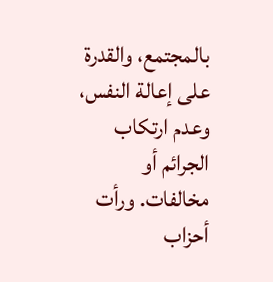بالمجتمع، والقدرة على إعالة النفس، وعدم ارتكاب الجرائم أو مخالفات. ورأت أحزاب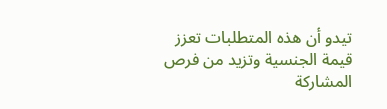تيدو أن هذه المتطلبات تعزز قيمة الجنسية وتزيد من فرص المشاركة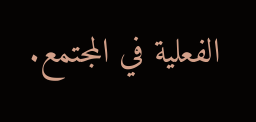الفعلية في المجتمع.